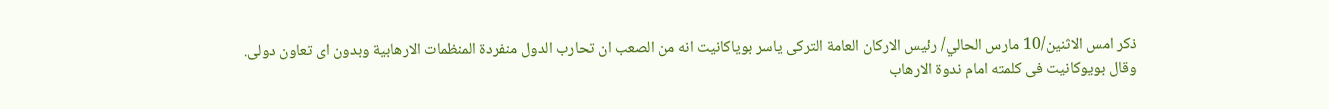ذكر امس الاثنين/10 مارس الحالي/ رئيس الاركان العامة التركى ياسر بوياكانيت انه من الصعب ان تحارب الدول منفردة المنظمات الارهابية وبدون اى تعاون دولى.
وقال بويوكانيت فى كلمته امام ندوة الارهاب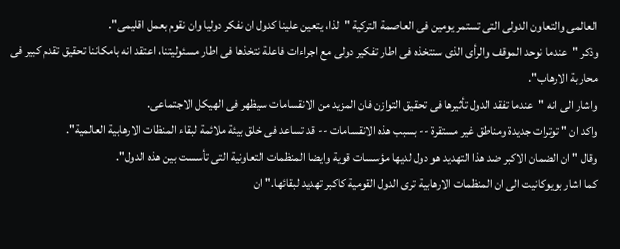العالمى والتعاون الدولى التى تستمر يومين فى العاصمة التركية "لذا، يتعين علينا كدول ان نفكر دوليا وان نقوم بعمل اقليمى".
وذكر "عندما نوحد الموقف والرأى الذى سنتخذه فى اطار تفكير دولى مع اجراءات فاعلة نتخذها فى اطار مسئوليتنا، اعتقد انه بامكاننا تحقيق تقدم كبير فى محاربة الارهاب".
واشار الى انه "عندما تفقد الدول تأثيرها فى تحقيق التوازن فان المزيد من الانقسامات سيظهر فى الهيكل الاجتماعى.
واكد ان " توترات جديدة ومناطق غير مستقرة -- بسبب هذه الانقسامات -- قد تساعد فى خلق بيئة ملائمة لبقاء المنظات الارهابية العالمية".
وقال " ان الضمان الاكبر ضد هذا التهديد هو دول لديها مؤسسات قوية وايضا المنظمات التعاونية التى تأسست بين هذه الدول".
كما اشار بويوكانيت الى ان المنظمات الارهابية ترى الدول القومية كاكبر تهديد لبقائها." ان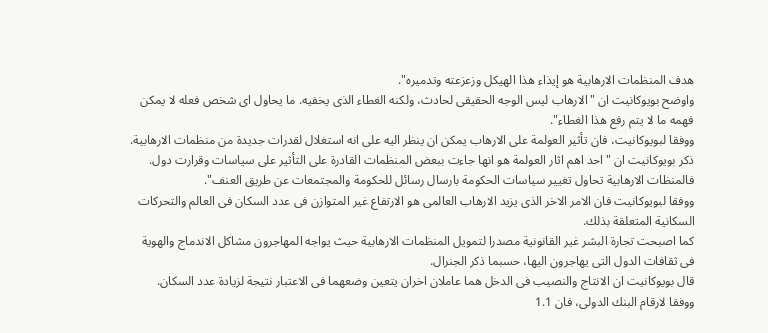هدف المنظمات الارهابية هو إيذاء هذا الهيكل وزعزعته وتدميره".
واوضح بويوكانيت ان "الارهاب ليس الوجه الحقيقى لحادث، ولكنه الغطاء الذى يخفيه. ما يحاول اى شخص فعله لا يمكن فهمه ما لا يتم رفع هذا الغطاء".
ووفقا لبويوكانيت، فان تأثير العولمة على الارهاب يمكن ان ينظر اليه على انه استغلال لقدرات جديدة من منظمات الارهابية.
ذكر بويوكانيت ان " احد اهم اثار العولمة هو انها جاءت ببعض المنظمات القادرة على التأثير على سياسات وقرارت دول. فالمنظات الارهابية تحاول تغيير سياسات الحكومة بارسال رسائل للحكومة والمجتمعات عن طريق العنف".
ووفقا لبويوكانيت فان الامر الاخر الذى يزيد الارهاب العالمى هو الارتفاع غير المتوازن فى عدد السكان فى العالم والتحركات السكانية المتعلقة بذلك.
كما اصبحت تجارة البشر غير القانونية مصدرا لتمويل المنظمات الارهابية حيث يواجه المهاجرون مشاكل الاندماج والهوية فى ثقافات الدول التى يهاجرون اليها، حسبما ذكر الجنرال.
قال بويوكانيت ان الانتاج والنصيب فى الدخل هما عاملان اخران يتعين وضعهما فى الاعتبار نتيجة لزيادة عدد السكان.
ووفقا لارقام البنك الدولى، فان 1.1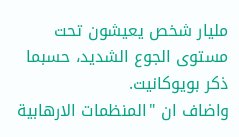مليار شخص يعيشون تحت مستوى الجوع الشديد، حسبما ذكر بويوكانيت.
واضاف ان "المنظمات الارهابية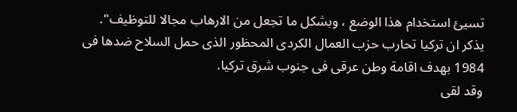تسيئ استخدام هذا الوضع ، وبشكل ما تجعل من الارهاب مجالا للتوظيف".
يذكر ان تركيا تحارب حزب العمال الكردى المحظور الذى حمل السلاح ضدها فى 1984 بهدف اقامة وطن عرقى فى جنوب شرق تركيا.
وقد لقى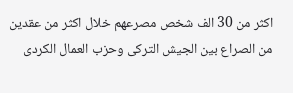اكثر من 30 الف شخص مصرعهم خلال اكثر من عقدين من الصراع بين الجيش التركى وحزب العمال الكردى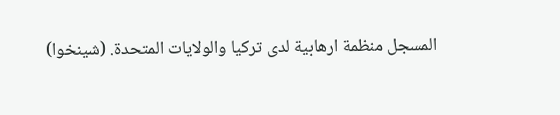المسجل منظمة ارهابية لدى تركيا والولايات المتحدة. (شينخوا)